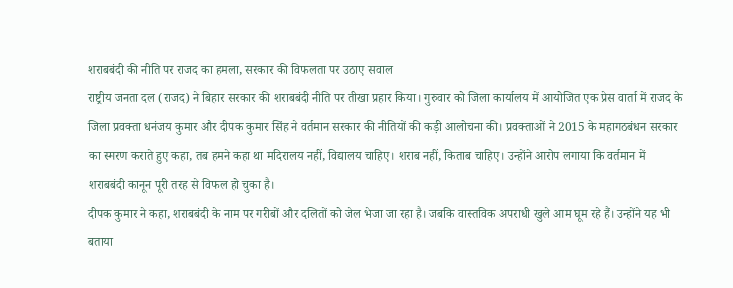शराबबंदी की नीति पर राजद का हमला, सरकार की विफलता पर उठाए सवाल
राष्ट्रीय जनता दल (राजद) ने बिहार सरकार की शराबबंदी नीति पर तीखा प्रहार किया। गुरुवार को जिला कार्यालय में आयोजित एक प्रेस वार्ता में राजद के जिला प्रवक्ता धनंजय कुमार और दीपक कुमार सिंह ने वर्तमान सरकार की नीतियों की कड़ी आलोचना की। प्रवक्ताओं ने 2015 के महागठबंधन सरकार का स्मरण कराते हुए कहा, तब हमने कहा था मदिरालय नहीं, विद्यालय चाहिए। शराब नहीं, किताब चाहिए। उन्होंने आरोप लगाया कि वर्तमान में शराबबंदी कानून पूरी तरह से विफल हो चुका है।
दीपक कुमार ने कहा, शराबबंदी के नाम पर गरीबों और दलितों को जेल भेजा जा रहा है। जबकि वास्तविक अपराधी खुले आम घूम रहे हैं। उन्होंने यह भी बताया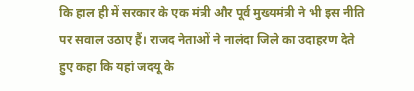कि हाल ही में सरकार के एक मंत्री और पूर्व मुख्यमंत्री ने भी इस नीति पर सवाल उठाए हैं। राजद नेताओं ने नालंदा जिले का उदाहरण देते हुए कहा कि यहां जदयू के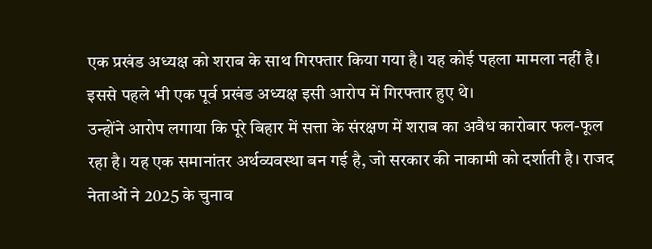एक प्रखंड अध्यक्ष को शराब के साथ गिरफ्तार किया गया है। यह कोई पहला मामला नहीं है। इससे पहले भी एक पूर्व प्रखंड अध्यक्ष इसी आरोप में गिरफ्तार हुए थे।
उन्होंने आरोप लगाया कि पूरे बिहार में सत्ता के संरक्षण में शराब का अवैध कारोबार फल-फूल रहा है। यह एक समानांतर अर्थव्यवस्था बन गई है, जो सरकार की नाकामी को दर्शाती है। राजद नेताओं ने 2025 के चुनाव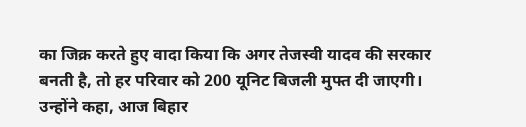का जिक्र करते हुए वादा किया कि अगर तेजस्वी यादव की सरकार बनती है, तो हर परिवार को 200 यूनिट बिजली मुफ्त दी जाएगी। उन्होंने कहा, आज बिहार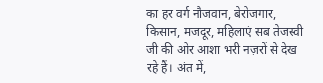का हर वर्ग नौजवान, बेरोजगार, किसान, मजदूर, महिलाएं सब तेजस्वी जी की ओर आशा भरी नज़रों से देख रहे हैं। अंत में,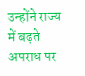उन्होंने राज्य में बढ़ते अपराध पर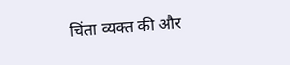चिंता व्यक्त की और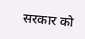सरकार को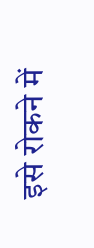इसे रोकने में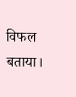विफल बताया।